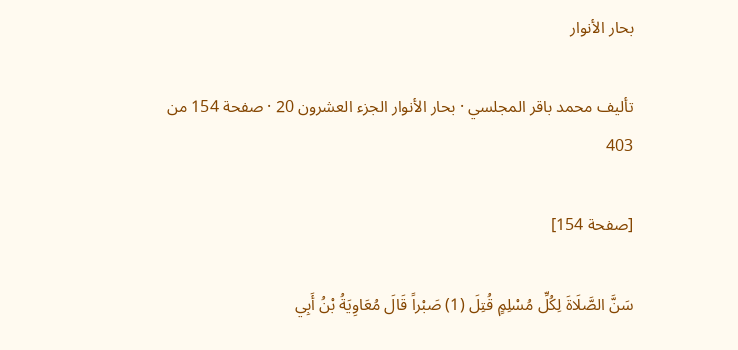بحار الأنوار

تأليف محمد باقر المجلسي · بحار الأنوار الجزء العشرون 20 · صفحة 154 من 403

[صفحة 154]

سَنَّ الصَّلَاةَ لِكُلِّ مُسْلِمٍ قُتِلَ (1) صَبْراً قَالَ مُعَاوِيَةُ بْنُ أَبِي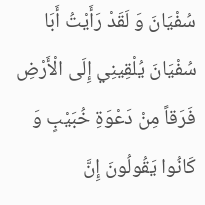سُفْيَانَ وَ لَقَدْ رَأَيْتُ أَبَا سُفْيَانَ يُلْقِينِي إِلَى الْأَرْضِ فَرَقاً مِنْ دَعْوَةِ خُبَيْبٍ وَ كَانُوا يَقُولُونَ إِنَّ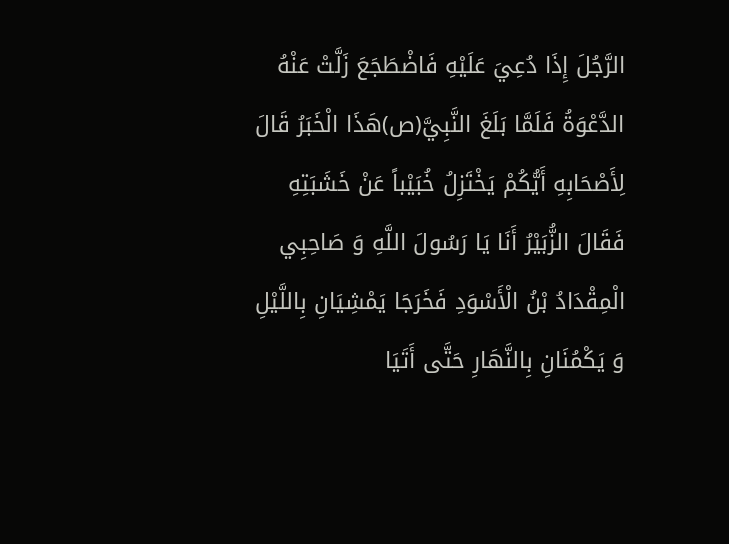الرَّجُلَ إِذَا دُعِيَ عَلَيْهِ فَاضْطَجَعَ زَلَّتْ عَنْهُ الدَّعْوَةُ فَلَمَّا بَلَغَ النَّبِيَّ(ص)هَذَا الْخَبَرُ قَالَ لِأَصْحَابِهِ أَيُّكُمْ يَخْتَزِلُ خُبَيْباً عَنْ خَشَبَتِهِ فَقَالَ الزُّبَيْرُ أَنَا يَا رَسُولَ اللَّهِ وَ صَاحِبِي الْمِقْدَادُ بْنُ الْأَسْوَدِ فَخَرَجَا يَمْشِيَانِ بِاللَّيْلِ وَ يَكْمُنَانِ بِالنَّهَارِ حَتَّى أَتَيَا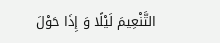التَّنْعِيمَ لَيْلًا وَ إِذَا حَوْلَ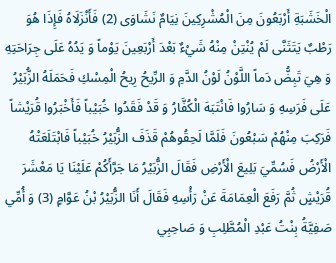الْخَشَبَةِ أَرْبَعُونَ مِنَ الْمُشْرِكِينَ نِيَامٌ نَشَاوَى (2) فَأَنْزَلَاهُ فَإِذَا هُوَ رَطْبٌ يَتَثَنَّى لَمْ يُنْتِنْ مِنْهُ شَيْءٌ بَعْدَ أَرْبَعِينَ يَوْماً وَ يَدُهُ عَلَى جِرَاحَتِهِ وَ هِيَ تَبِضُّ دَماً اللَّوْنُ لَوْنُ الدَّمِ وَ الرِّيحُ رِيحُ الْمِسْكِ فَحَمَلَهُ الزُّبَيْرُ عَلَى فَرَسِهِ وَ سَارُوا فَانْتَبَهَ الْكُفَّارُ وَ قَدْ فَقَدُوا خُبَيْباً فَأَخْبَرُوا قُرَيْشاً فَرَكِبَ مِنْهُمْ سَبْعُونَ فَلَمَّا لَحِقُوهُمْ قَذَفَ الزُّبَيْرُ خُبَيْباً فَابْتَلَعَتْهُ الْأَرْضُ فَسُمِّيَ بَلِيعَ الْأَرْضِ فَقَالَ الزُّبَيْرُ مَا جَرَّأَكُمْ عَلَيْنَا يَا مَعْشَرَ قُرَيْشٍ ثُمَّ رَفَعَ الْعِمَامَةَ عَنْ رَأْسِهِ فَقَالَ أَنَا الزُّبَيْرُ بْنُ عَوَّامٍ (3) وَ أُمِّي صَفِيَّةُ بِنْتُ عَبْدِ الْمُطَّلِبِ وَ صَاحِبِي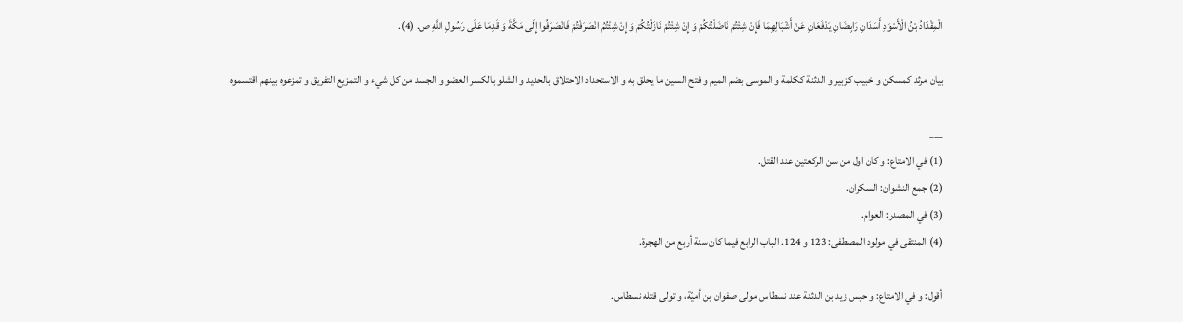الْمِقْدَادُ بْنُ الْأَسْوَدِ أَسَدَانِ رَابِضَانِ يَدْفَعَانِ عَنْ أَشْبَالِهِمَا فَإِنْ شِئْتُمْ نَاضَلْتُكُمْ وَ إِنْ شِئْتُمْ نَازَلْتُكُمْ وَ إِنْ شِئْتُمُ انْصَرَفْتُمْ فَانْصَرَفُوا إِلَى مَكَّةَ وَ قَدِمَا عَلَى رَسُولِ اللَّهِ ص. (4).

بيان مرثد كمسكن و خبيب كزبير و الدثنة ككلمة و الموسى بضم الميم و فتح السين ما يحلق به و الاستحداد الاحتلاق بالحديد و الشلو بالكسر العضو و الجسد من كل شيء و التمزيع التفريق و تمزعوه بينهم اقتسموه

___
(1) في الامتاع: و كان اول من سن الركعتين عند القتل.
(2) جمع النشوان: السكران.
(3) في المصدر: العوام.
(4) المنتقى في مولود المصطفى: 123 و 124. الباب الرابع فيما كان سنة أربع من الهجرة.

أقول: و في الامتاع: و حبس زيد بن الدثنة عند نسطاس مولى صفوان بن أميّة، و تولى قتله نسطاس.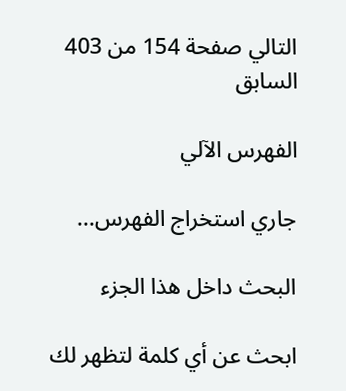التالي صفحة 154 من 403 السابق

الفهرس الآلي

جاري استخراج الفهرس...

البحث داخل هذا الجزء

ابحث عن أي كلمة لتظهر لك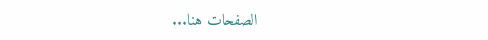الصفحات هنا...